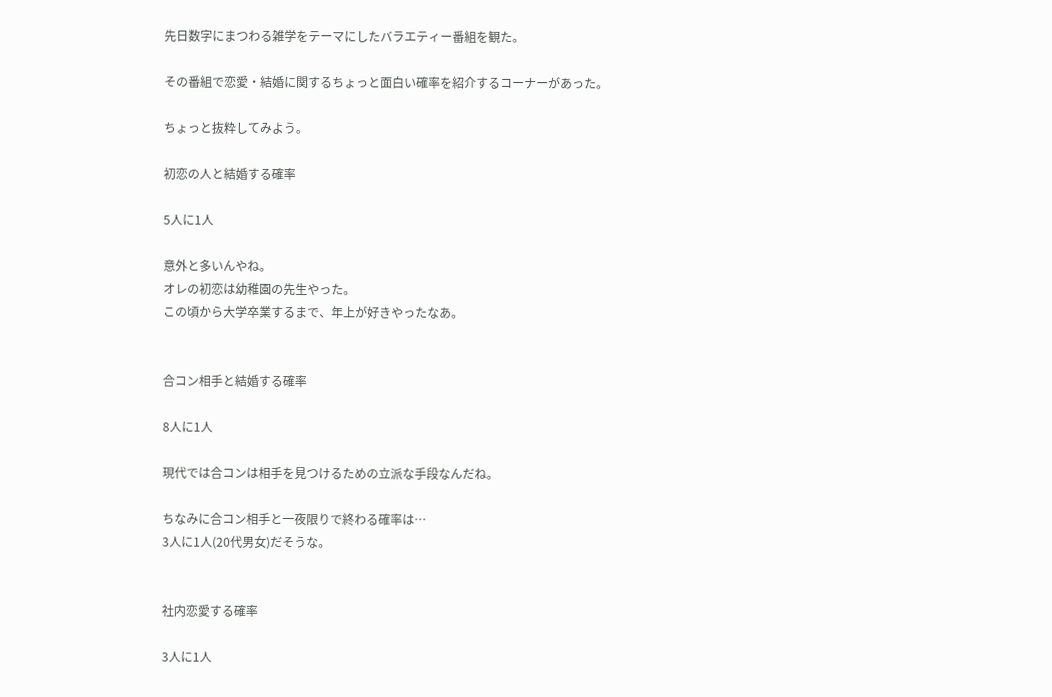先日数字にまつわる雑学をテーマにしたバラエティー番組を観た。

その番組で恋愛・結婚に関するちょっと面白い確率を紹介するコーナーがあった。

ちょっと抜粋してみよう。

初恋の人と結婚する確率

5人に1人

意外と多いんやね。
オレの初恋は幼稚園の先生やった。
この頃から大学卒業するまで、年上が好きやったなあ。


合コン相手と結婚する確率

8人に1人

現代では合コンは相手を見つけるための立派な手段なんだね。

ちなみに合コン相手と一夜限りで終わる確率は…
3人に1人(20代男女)だそうな。


社内恋愛する確率

3人に1人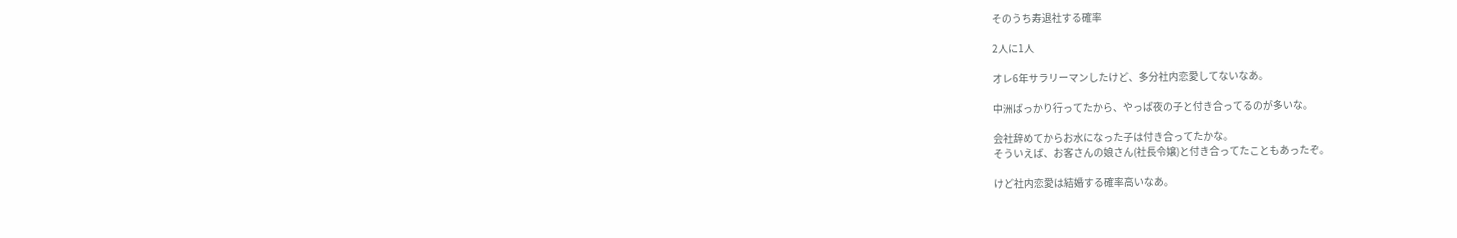そのうち寿退社する確率

2人に1人

オレ6年サラリーマンしたけど、多分社内恋愛してないなあ。

中洲ばっかり行ってたから、やっぱ夜の子と付き合ってるのが多いな。

会社辞めてからお水になった子は付き合ってたかな。
そういえば、お客さんの娘さん(社長令嬢)と付き合ってたこともあったぞ。

けど社内恋愛は結婚する確率高いなあ。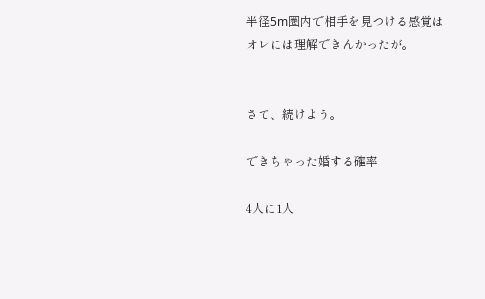半径5m圏内で相手を見つける感覚はオレには理解できんかったが。


さて、続けよう。

できちゃった婚する確率

4人に1人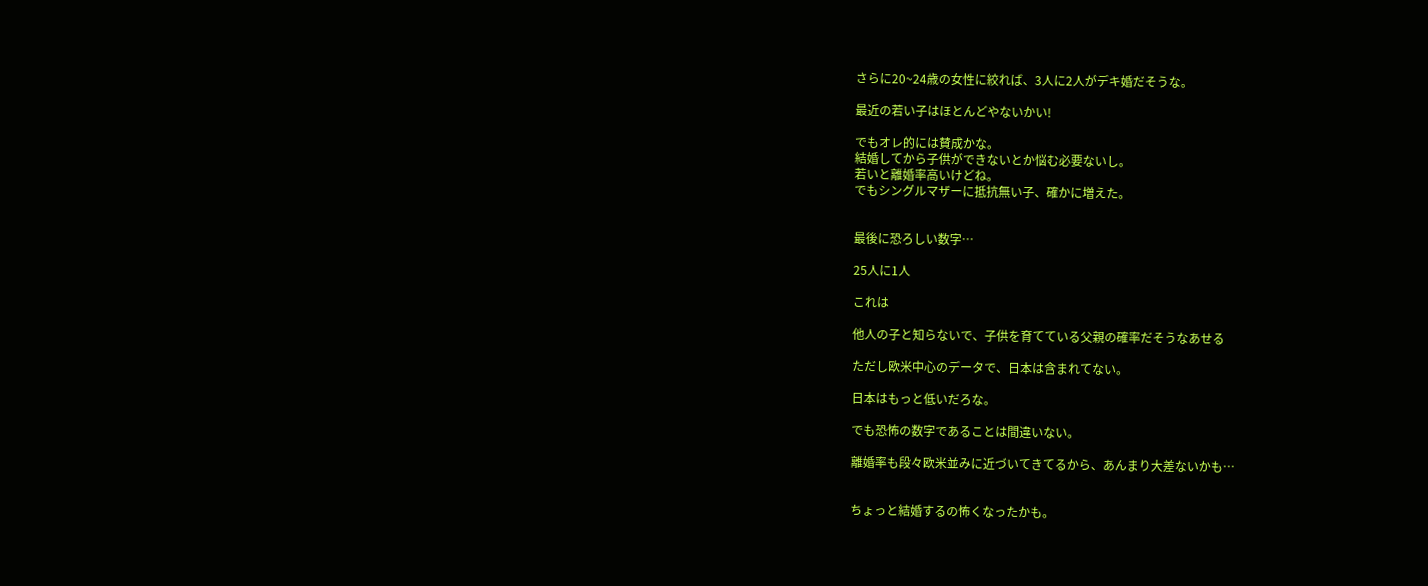さらに20~24歳の女性に絞れば、3人に2人がデキ婚だそうな。

最近の若い子はほとんどやないかい!

でもオレ的には賛成かな。
結婚してから子供ができないとか悩む必要ないし。
若いと離婚率高いけどね。
でもシングルマザーに抵抗無い子、確かに増えた。


最後に恐ろしい数字…

25人に1人

これは

他人の子と知らないで、子供を育てている父親の確率だそうなあせる

ただし欧米中心のデータで、日本は含まれてない。

日本はもっと低いだろな。

でも恐怖の数字であることは間違いない。

離婚率も段々欧米並みに近づいてきてるから、あんまり大差ないかも…


ちょっと結婚するの怖くなったかも。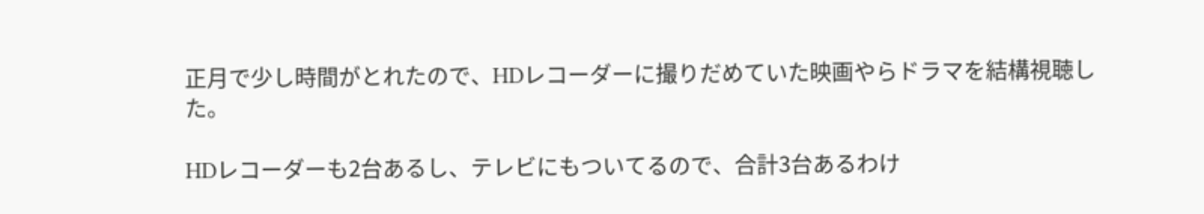正月で少し時間がとれたので、HDレコーダーに撮りだめていた映画やらドラマを結構視聴した。

HDレコーダーも2台あるし、テレビにもついてるので、合計3台あるわけ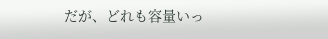だが、どれも容量いっ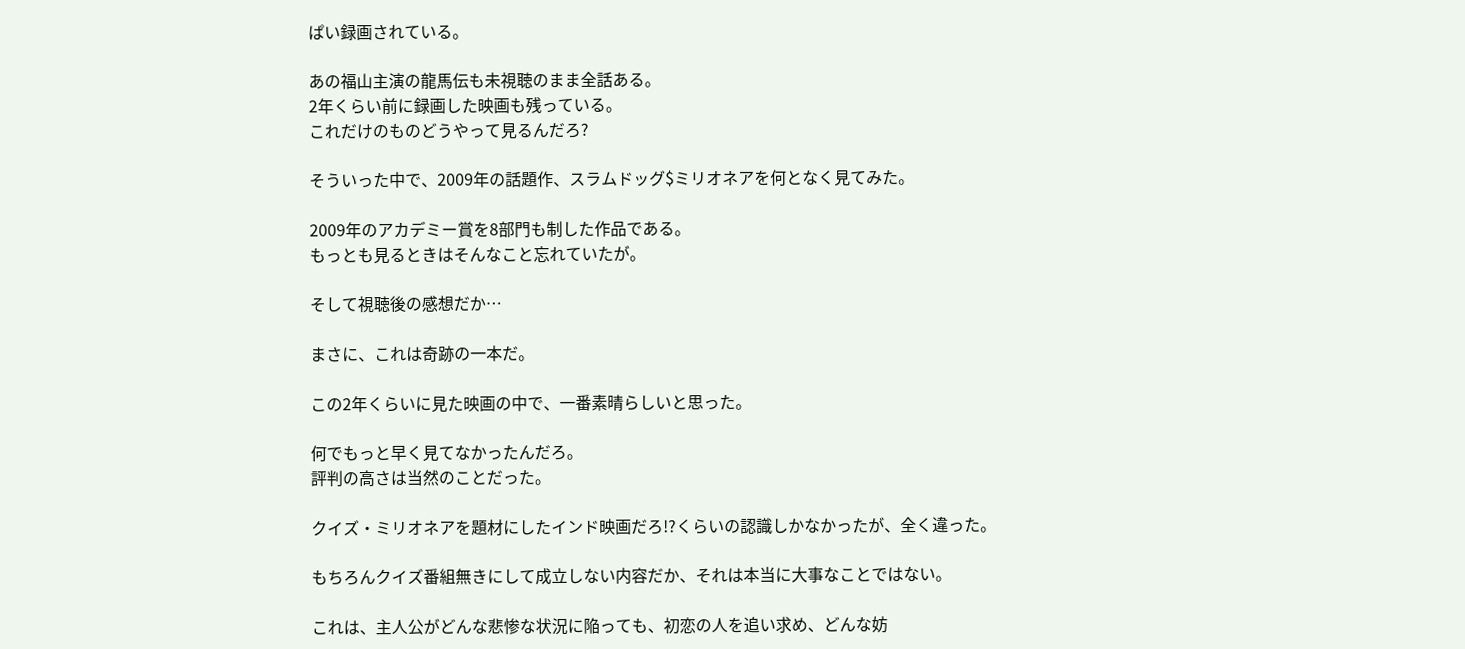ぱい録画されている。

あの福山主演の龍馬伝も未視聴のまま全話ある。
2年くらい前に録画した映画も残っている。
これだけのものどうやって見るんだろ?

そういった中で、2009年の話題作、スラムドッグ$ミリオネアを何となく見てみた。

2009年のアカデミー賞を8部門も制した作品である。
もっとも見るときはそんなこと忘れていたが。

そして視聴後の感想だか…

まさに、これは奇跡の一本だ。

この2年くらいに見た映画の中で、一番素晴らしいと思った。

何でもっと早く見てなかったんだろ。
評判の高さは当然のことだった。

クイズ・ミリオネアを題材にしたインド映画だろ!?くらいの認識しかなかったが、全く違った。

もちろんクイズ番組無きにして成立しない内容だか、それは本当に大事なことではない。

これは、主人公がどんな悲惨な状況に陥っても、初恋の人を追い求め、どんな妨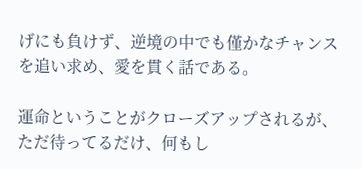げにも負けず、逆境の中でも僅かなチャンスを追い求め、愛を貫く話である。

運命ということがクローズアップされるが、ただ待ってるだけ、何もし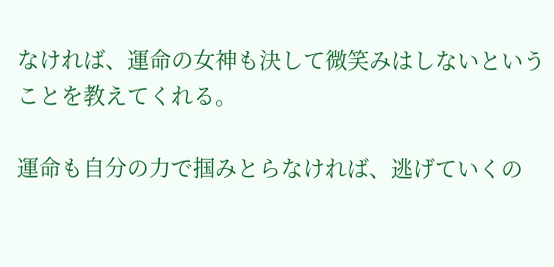なければ、運命の女神も決して微笑みはしないということを教えてくれる。

運命も自分の力で掴みとらなければ、逃げていくの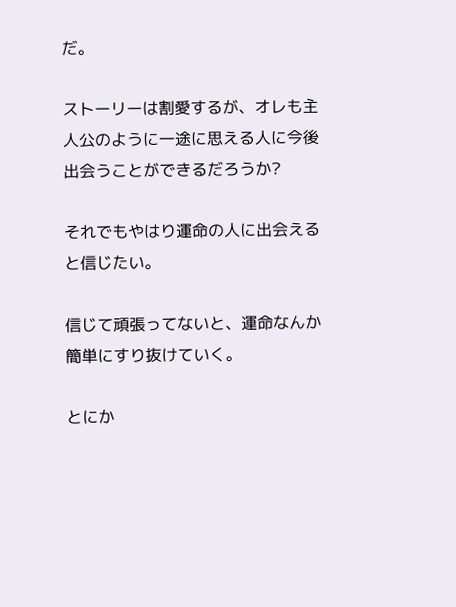だ。

ストーリーは割愛するが、オレも主人公のように一途に思える人に今後出会うことができるだろうか?

それでもやはり運命の人に出会えると信じたい。

信じて頑張ってないと、運命なんか簡単にすり抜けていく。

とにか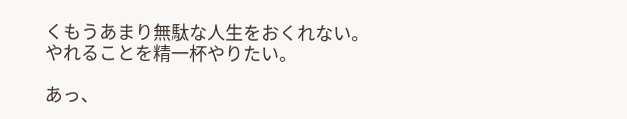くもうあまり無駄な人生をおくれない。
やれることを精一杯やりたい。

あっ、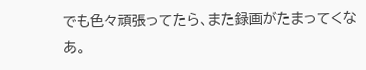でも色々頑張ってたら、また録画がたまってくなあ。